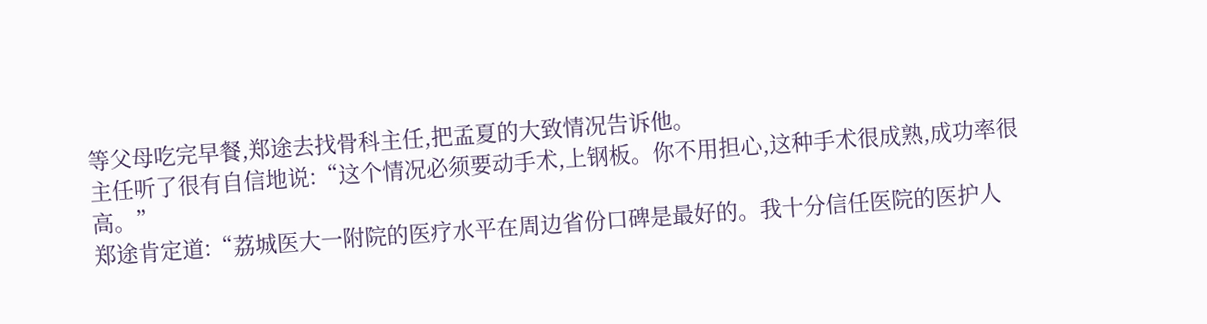等父母吃完早餐,郑途去找骨科主任,把孟夏的大致情况告诉他。
主任听了很有自信地说:“这个情况必须要动手术,上钢板。你不用担心,这种手术很成熟,成功率很高。”
郑途肯定道:“荔城医大一附院的医疗水平在周边省份口碑是最好的。我十分信任医院的医护人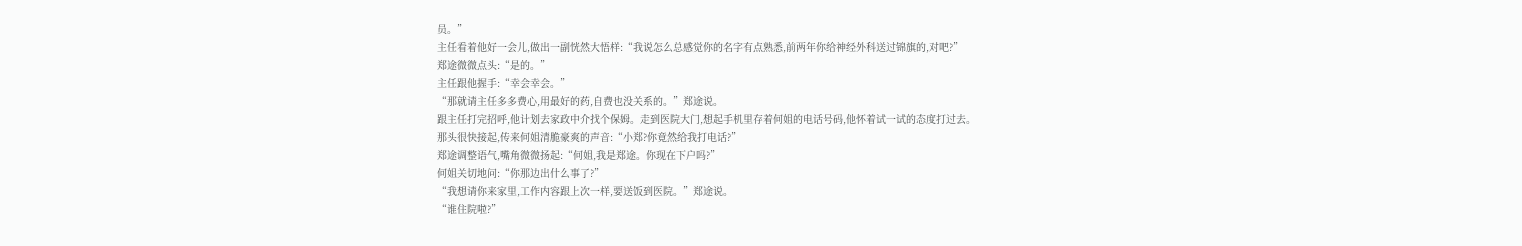员。”
主任看着他好一会儿,做出一副恍然大悟样:“我说怎么总感觉你的名字有点熟悉,前两年你给神经外科送过锦旗的,对吧?”
郑途微微点头:“是的。”
主任跟他握手:“幸会幸会。”
“那就请主任多多费心,用最好的药,自费也没关系的。”郑途说。
跟主任打完招呼,他计划去家政中介找个保姆。走到医院大门,想起手机里存着何姐的电话号码,他怀着试一试的态度打过去。
那头很快接起,传来何姐清脆豪爽的声音:“小郑?你竟然给我打电话?”
郑途调整语气,嘴角微微扬起:“何姐,我是郑途。你现在下户吗?”
何姐关切地问:“你那边出什么事了?”
“我想请你来家里,工作内容跟上次一样,要送饭到医院。”郑途说。
“谁住院啦?”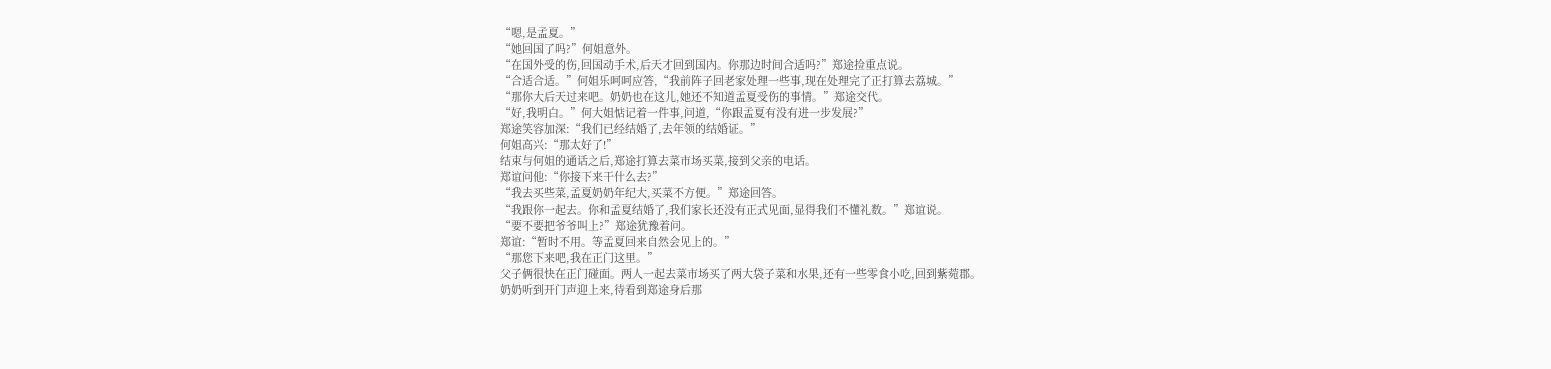“嗯,是孟夏。”
“她回国了吗?”何姐意外。
“在国外受的伤,回国动手术,后天才回到国内。你那边时间合适吗?”郑途捡重点说。
“合适合适。”何姐乐呵呵应答,“我前阵子回老家处理一些事,现在处理完了正打算去荔城。”
“那你大后天过来吧。奶奶也在这儿,她还不知道孟夏受伤的事情。”郑途交代。
“好,我明白。”何大姐惦记着一件事,问道,“你跟孟夏有没有进一步发展?”
郑途笑容加深:“我们已经结婚了,去年领的结婚证。”
何姐高兴:“那太好了!”
结束与何姐的通话之后,郑途打算去菜市场买菜,接到父亲的电话。
郑谊问他:“你接下来干什么去?”
“我去买些菜,孟夏奶奶年纪大,买菜不方便。”郑途回答。
“我跟你一起去。你和孟夏结婚了,我们家长还没有正式见面,显得我们不懂礼数。”郑谊说。
“要不要把爷爷叫上?”郑途犹豫着问。
郑谊:“暂时不用。等孟夏回来自然会见上的。”
“那您下来吧,我在正门这里。”
父子俩很快在正门碰面。两人一起去菜市场买了两大袋子菜和水果,还有一些零食小吃,回到紫菀郡。
奶奶听到开门声迎上来,待看到郑途身后那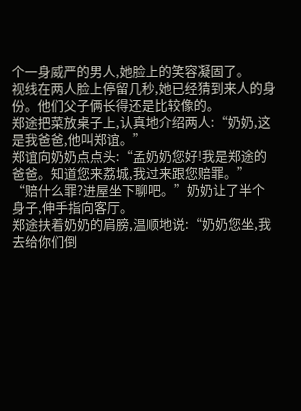个一身威严的男人,她脸上的笑容凝固了。
视线在两人脸上停留几秒,她已经猜到来人的身份。他们父子俩长得还是比较像的。
郑途把菜放桌子上,认真地介绍两人:“奶奶,这是我爸爸,他叫郑谊。”
郑谊向奶奶点点头:“孟奶奶您好!我是郑途的爸爸。知道您来荔城,我过来跟您赔罪。”
“赔什么罪?进屋坐下聊吧。”奶奶让了半个身子,伸手指向客厅。
郑途扶着奶奶的肩膀,温顺地说:“奶奶您坐,我去给你们倒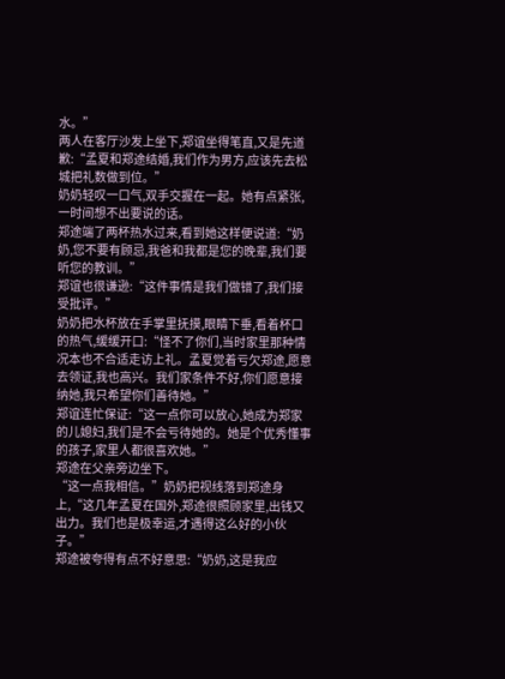水。”
两人在客厅沙发上坐下,郑谊坐得笔直,又是先道歉:“孟夏和郑途结婚,我们作为男方,应该先去松城把礼数做到位。”
奶奶轻叹一口气,双手交握在一起。她有点紧张,一时间想不出要说的话。
郑途端了两杯热水过来,看到她这样便说道:“奶奶,您不要有顾忌,我爸和我都是您的晚辈,我们要听您的教训。”
郑谊也很谦逊:“这件事情是我们做错了,我们接受批评。”
奶奶把水杯放在手掌里抚摸,眼睛下垂,看着杯口的热气,缓缓开口:“怪不了你们,当时家里那种情况本也不合适走访上礼。孟夏觉着亏欠郑途,愿意去领证,我也高兴。我们家条件不好,你们愿意接纳她,我只希望你们善待她。”
郑谊连忙保证:“这一点你可以放心,她成为郑家的儿媳妇,我们是不会亏待她的。她是个优秀懂事的孩子,家里人都很喜欢她。”
郑途在父亲旁边坐下。
“这一点我相信。”奶奶把视线落到郑途身上,“这几年孟夏在国外,郑途很照顾家里,出钱又出力。我们也是极幸运,才遇得这么好的小伙子。”
郑途被夸得有点不好意思:“奶奶,这是我应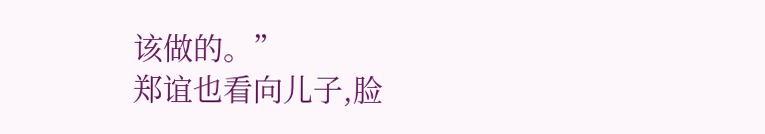该做的。”
郑谊也看向儿子,脸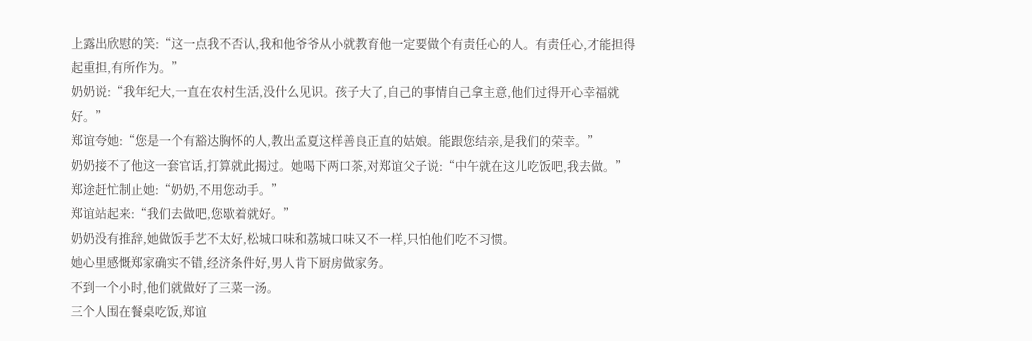上露出欣慰的笑:“这一点我不否认,我和他爷爷从小就教育他一定要做个有责任心的人。有责任心,才能担得起重担,有所作为。”
奶奶说:“我年纪大,一直在农村生活,没什么见识。孩子大了,自己的事情自己拿主意,他们过得开心幸福就好。”
郑谊夸她:“您是一个有豁达胸怀的人,教出孟夏这样善良正直的姑娘。能跟您结亲,是我们的荣幸。”
奶奶接不了他这一套官话,打算就此揭过。她喝下两口茶,对郑谊父子说:“中午就在这儿吃饭吧,我去做。”
郑途赶忙制止她:“奶奶,不用您动手。”
郑谊站起来:“我们去做吧,您歇着就好。”
奶奶没有推辞,她做饭手艺不太好,松城口味和荔城口味又不一样,只怕他们吃不习惯。
她心里感慨郑家确实不错,经济条件好,男人肯下厨房做家务。
不到一个小时,他们就做好了三菜一汤。
三个人围在餐桌吃饭,郑谊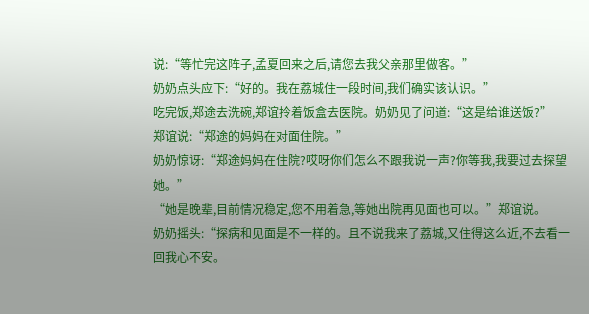说:“等忙完这阵子,孟夏回来之后,请您去我父亲那里做客。”
奶奶点头应下:“好的。我在荔城住一段时间,我们确实该认识。”
吃完饭,郑途去洗碗,郑谊拎着饭盒去医院。奶奶见了问道:“这是给谁送饭?”
郑谊说:“郑途的妈妈在对面住院。”
奶奶惊讶:“郑途妈妈在住院?哎呀你们怎么不跟我说一声?你等我,我要过去探望她。”
“她是晚辈,目前情况稳定,您不用着急,等她出院再见面也可以。”郑谊说。
奶奶摇头:“探病和见面是不一样的。且不说我来了荔城,又住得这么近,不去看一回我心不安。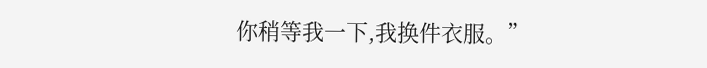你稍等我一下,我换件衣服。”